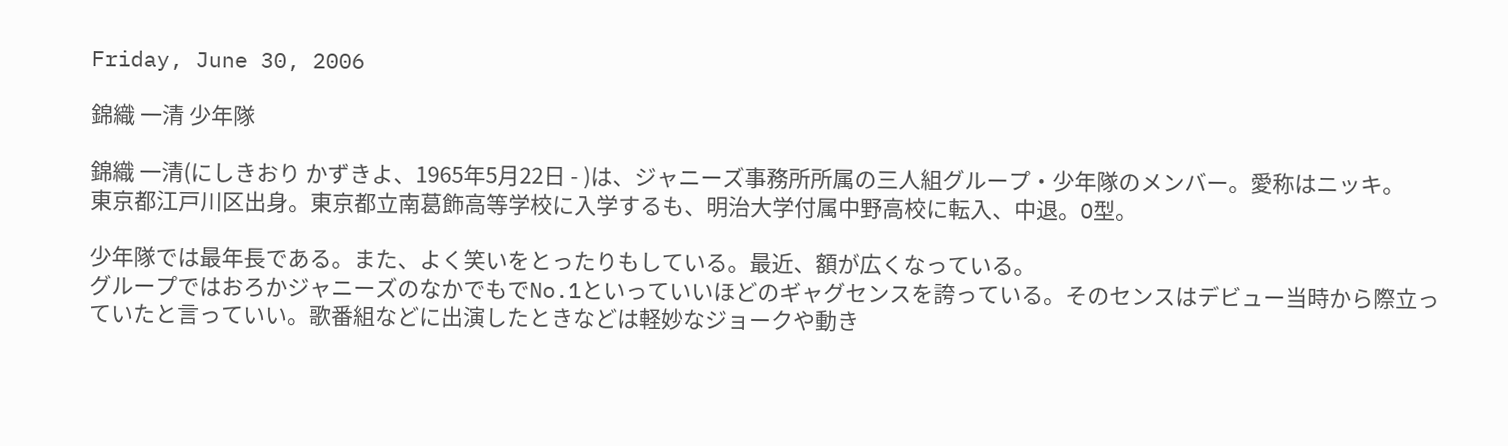Friday, June 30, 2006

錦織 一清 少年隊

錦織 一清(にしきおり かずきよ、1965年5月22日 - )は、ジャニーズ事務所所属の三人組グループ・少年隊のメンバー。愛称はニッキ。
東京都江戸川区出身。東京都立南葛飾高等学校に入学するも、明治大学付属中野高校に転入、中退。O型。

少年隊では最年長である。また、よく笑いをとったりもしている。最近、額が広くなっている。
グループではおろかジャニーズのなかでもでNo.1といっていいほどのギャグセンスを誇っている。そのセンスはデビュー当時から際立っていたと言っていい。歌番組などに出演したときなどは軽妙なジョークや動き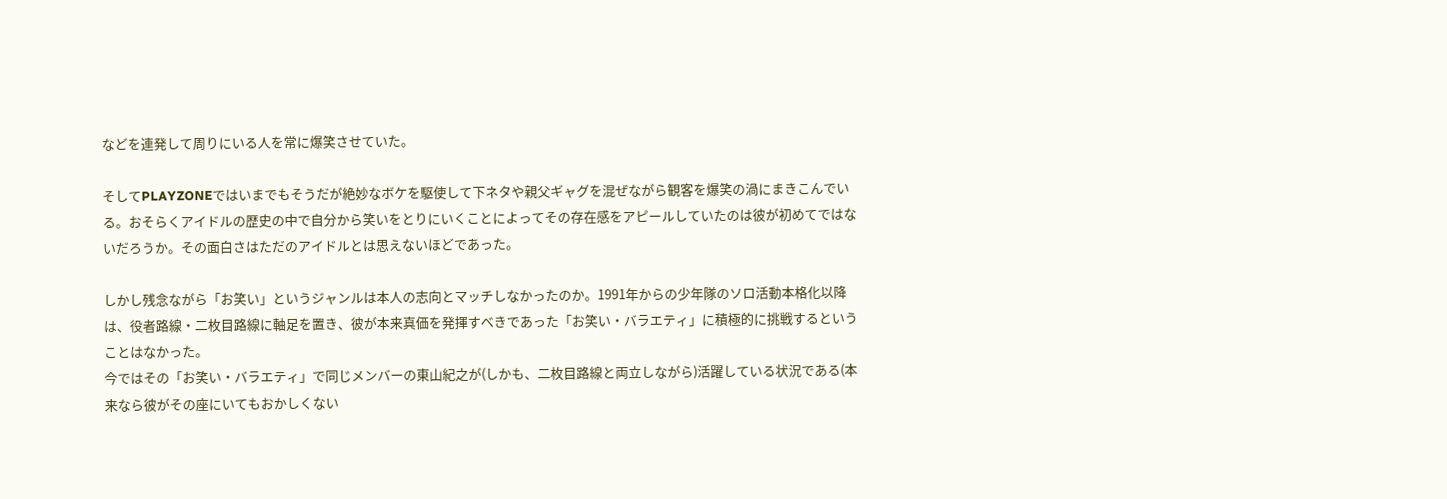などを連発して周りにいる人を常に爆笑させていた。

そしてPLAYZONEではいまでもそうだが絶妙なボケを駆使して下ネタや親父ギャグを混ぜながら観客を爆笑の渦にまきこんでいる。おそらくアイドルの歴史の中で自分から笑いをとりにいくことによってその存在感をアピールしていたのは彼が初めてではないだろうか。その面白さはただのアイドルとは思えないほどであった。

しかし残念ながら「お笑い」というジャンルは本人の志向とマッチしなかったのか。1991年からの少年隊のソロ活動本格化以降は、役者路線・二枚目路線に軸足を置き、彼が本来真価を発揮すべきであった「お笑い・バラエティ」に積極的に挑戦するということはなかった。
今ではその「お笑い・バラエティ」で同じメンバーの東山紀之が(しかも、二枚目路線と両立しながら)活躍している状況である(本来なら彼がその座にいてもおかしくない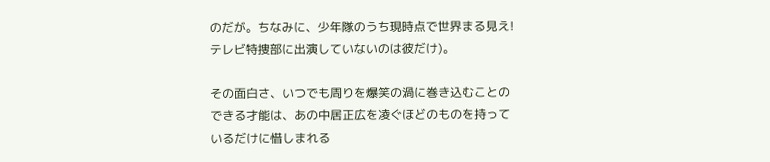のだが。ちなみに、少年隊のうち現時点で世界まる見え!テレビ特捜部に出演していないのは彼だけ)。

その面白さ、いつでも周りを爆笑の渦に巻き込むことのできる才能は、あの中居正広を凌ぐほどのものを持っているだけに惜しまれる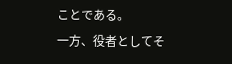ことである。
一方、役者としてそ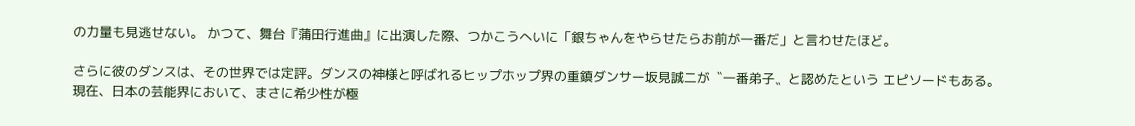の力量も見逃せない。 かつて、舞台『蒲田行進曲』に出演した際、つかこうへいに「銀ちゃんをやらせたらお前が一番だ」と言わせたほど。

さらに彼のダンスは、その世界では定評。ダンスの神様と呼ばれるヒップホップ界の重鎮ダンサー坂見誠二が〝一番弟子〟と認めたという エピソードもある。
現在、日本の芸能界において、まさに希少性が極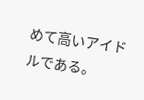めて高いアイドルである。